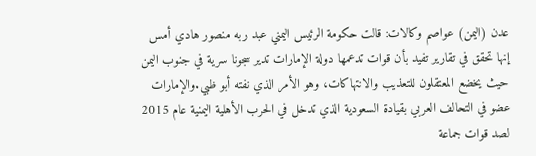عدن (اليمن) عواصم وكالات: قالت حكومة الرئيس اليمني عبد ربه منصور هادي أمس إنها تحقق في تقارير تفيد بأن قوات تدعمها دولة الإمارات تدير سجونا سرية في جنوب اليمن حيث يخضع المعتقلون للتعذيب والانتهاكات، وهو الأمر الذي نفته أبو ظبي.والإمارات عضو في التحالف العربي بقيادة السعودية الذي تدخل في الحرب الأهلية اليمنية عام 2015 لصد قوات جماعة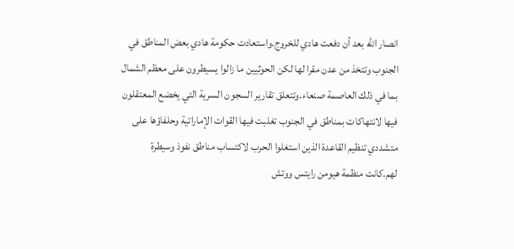انصار الله بعد أن دفعت هادي للخروج.واستعادت حكومة هادي بعض المناطق في الجنوب وتتخذ من عدن مقرا لها لكن الحوثيين ما زالوا يسيطرون على معظم الشمال بما في ذلك العاصمة صنعاء.وتتعلق تقارير السجون السرية التي يخضع المعتقلون فيها لانتهاكات بمناطق في الجنوب تغلبت فيها القوات الإماراتية وحلفاؤها على متشددي تنظيم القاعدة الذين استغلوا الحرب لاكتساب مناطق نفوذ وسيطرة لهم.كانت منظمة هيومن رايتس ووتش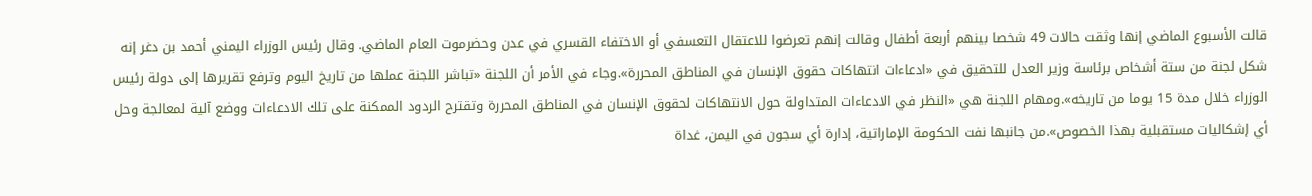قالت الأسبوع الماضي إنها وثقت حالات 49 شخصا بينهم أربعة أطفال وقالت إنهم تعرضوا للاعتقال التعسفي أو الاختفاء القسري في عدن وحضرموت العام الماضي. وقال رئيس الوزراء اليمني أحمد بن دغر إنه شكل لجنة من ستة أشخاص برئاسة وزير العدل للتحقيق في «ادعاءات انتهاكات حقوق الإنسان في المناطق المحررة».وجاء في الأمر أن اللجنة «تباشر اللجنة عملها من تاريخ اليوم وترفع تقريرها إلى دولة رئيس الوزراء خلال مدة 15 يوما من تاريخه».ومهام اللجنة هي «النظر في الادعاءات المتداولة حول الانتهاكات لحقوق الإنسان في المناطق المحررة وتقترح الردود الممكنة على تلك الادعاءات ووضع آلية لمعالجة وحل أي إشكاليات مستقبلية بهذا الخصوص».من جانبها نفت الحكومة الإماراتية، إدارة أي سجون في اليمن، غداة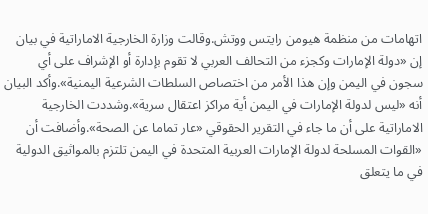اتهامات من منظمة هيومن رايتس ووتش.وقالت وزارة الخارجية الاماراتية في بيان إن «دولة الإمارات وكجزء من التحالف العربي لا تقوم بإدارة أو الإشراف على أي سجون في اليمن وإن هذا الأمر من اختصاص السلطات الشرعية اليمنية».وأكد البيان أنه «ليس لدولة الإمارات في اليمن أية مراكز اعتقال سرية».وشددت الخارجية الاماراتية على أن ما جاء في التقرير الحقوقي «عار تماما عن الصحة».وأضافت أن «القوات المسلحة لدولة الإمارات العربية المتحدة في اليمن تلتزم بالمواثيق الدولية في ما يتعلق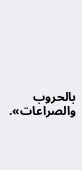بالحروب والصراعات».